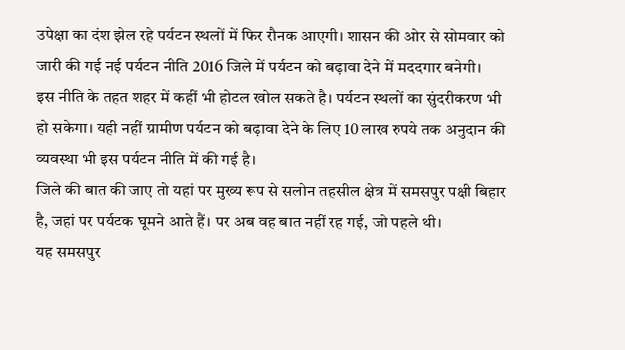उपेक्षा का दंश झेल रहे पर्यटन स्थलों में फिर रौनक आएगी। शासन की ओर से सोमवार को जारी की गई नई पर्यटन नीति 2016 जिले में पर्यटन को बढ़ावा देने में मददगार बनेगी।
इस नीति के तहत शहर में कहीं भी होटल खोल सकते है। पर्यटन स्थलों का सुंदरीकरण भी हो सकेगा। यही नहीं ग्रामीण पर्यटन को बढ़ावा देने के लिए 10 लाख रुपये तक अनुदान की व्यवस्था भी इस पर्यटन नीति में की गई है।
जिले की बात की जाए तो यहां पर मुख्य रूप से सलोन तहसील क्षेत्र में समसपुर पक्षी बिहार है, जहां पर पर्यटक घूमने आते हैं। पर अब वह बात नहीं रह गई, जो पहले थी।
यह समसपुर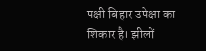पक्षी बिहार उपेक्षा का शिकार है। झीलों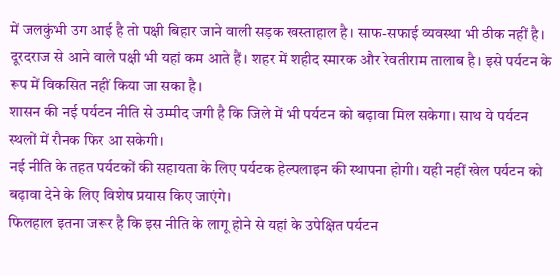में जलकुंभी उग आई है तो पक्षी बिहार जाने वाली सड़क खस्ताहाल है। साफ-सफाई व्यवस्था भी ठीक नहीं है।
दूरदराज से आने वाले पक्षी भी यहां कम आते हैं। शहर में शहीद स्मारक और रेवतीराम तालाब है। इसे पर्यटन के रूप में विकसित नहीं किया जा सका है।
शासन की नई पर्यटन नीति से उम्मीद जगी है कि जिले में भी पर्यटन को बढ़ावा मिल सकेगा। साथ ये पर्यटन स्थलों में रौनक फिर आ सकेगी।
नई नीति के तहत पर्यटकों की सहायता के लिए पर्यटक हेल्पलाइन की स्थापना होगी। यही नहीं खेल पर्यटन को बढ़ावा देने के लिए विशेष प्रयास किए जाएंगे।
फिलहाल इतना जरूर है कि इस नीति के लागू होने से यहां के उपेक्षित पर्यटन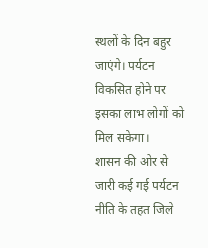स्थलों के दिन बहुर जाएंगे। पर्यटन विकसित होने पर इसका लाभ लोगों को मिल सकेगा।
शासन की ओर से जारी कई गई पर्यटन नीति के तहत जिले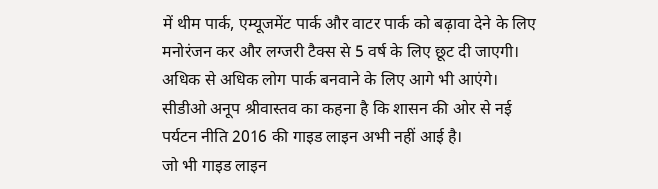में थीम पार्क, एम्यूजमेंट पार्क और वाटर पार्क को बढ़ावा देने के लिए मनोरंजन कर और लग्जरी टैक्स से 5 वर्ष के लिए छूट दी जाएगी।
अधिक से अधिक लोग पार्क बनवाने के लिए आगे भी आएंगे। सीडीओ अनूप श्रीवास्तव का कहना है कि शासन की ओर से नई पर्यटन नीति 2016 की गाइड लाइन अभी नहीं आई है।
जो भी गाइड लाइन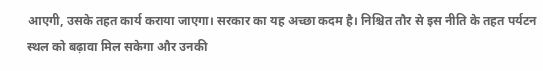आएगी, उसके तहत कार्य कराया जाएगा। सरकार का यह अच्छा कदम है। निश्चित तौर से इस नीति के तहत पर्यटन स्थल को बढ़ावा मिल सकेगा और उनकी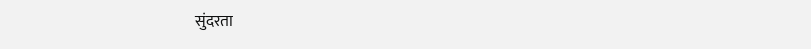सुंदरता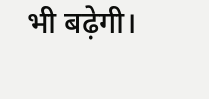भी बढ़ेगी।